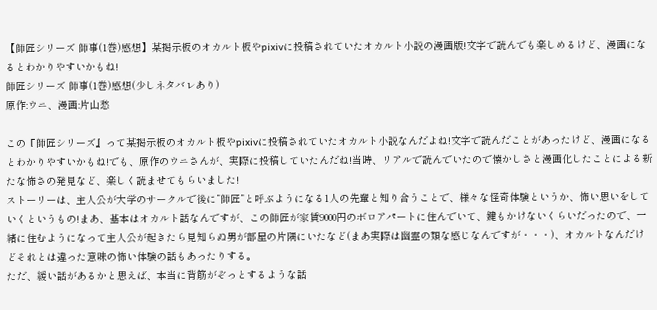【師匠シリーズ 師事(1巻)感想】某掲示板のオカルト板やpixivに投稿されていたオカルト小説の漫画版!文字で読んでも楽しめるけど、漫画になるとわかりやすいかもね!
師匠シリーズ 師事(1巻)感想(少しネタバレあり)
原作:ウニ、漫画:片山愁

この『師匠シリーズ』って某掲示板のオカルト板やpixivに投稿されていたオカルト小説なんだよね!文字で読んだことがあったけど、漫画になるとわかりやすいかもね!でも、原作のウニさんが、実際に投稿していたんだね!当時、リアルで読んでいたので懐かしさと漫画化したことによる新たな怖さの発見など、楽しく読ませてもらいました!
ストーリーは、主人公が大学のサークルで後に”師匠”と呼ぶようになる1人の先輩と知り合うことで、様々な怪奇体験というか、怖い思いをしていくというもの!まあ、基本はオカルト話なんですが、この師匠が家賃9000円のボロアパートに住んでいて、鍵もかけないくらいだったので、一緒に住むようになって主人公が起きたら見知らぬ男が部屋の片隅にいたなど(まあ実際は幽霊の類な感じなんですが・・・)、オカルトなんだけどそれとは違った意味の怖い体験の話もあったりする。
ただ、緩い話があるかと思えば、本当に背筋がぞっとするような話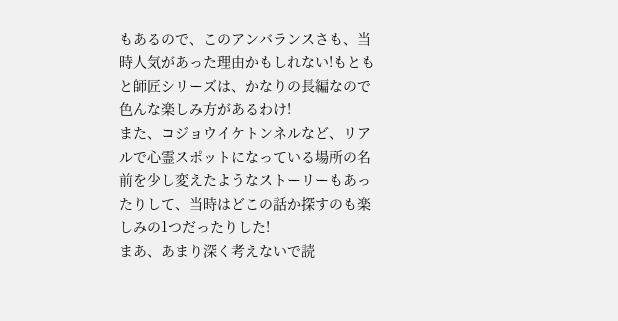もあるので、このアンバランスさも、当時人気があった理由かもしれない!もともと師匠シリーズは、かなりの長編なので色んな楽しみ方があるわけ!
また、コジョウイケトンネルなど、リアルで心霊スポットになっている場所の名前を少し変えたようなストーリーもあったりして、当時はどこの話か探すのも楽しみの1つだったりした!
まあ、あまり深く考えないで読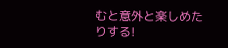むと意外と楽しめたりする!